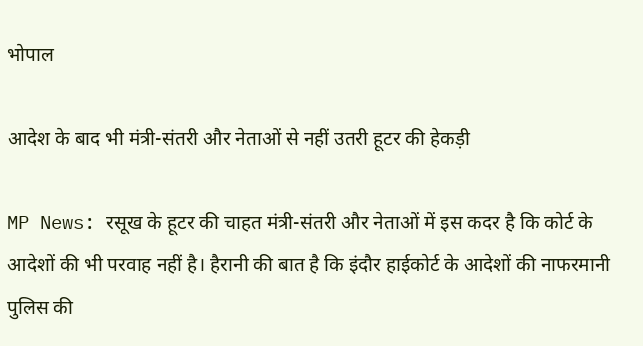भोपाल

आदेश के बाद भी मंत्री-संतरी और नेताओं से नहीं उतरी हूटर की हेकड़ी

MP News: रसूख के हूटर की चाहत मंत्री-संतरी और नेताओं में इस कदर है कि कोर्ट के आदेशों की भी परवाह नहीं है। हैरानी की बात है कि इंदौर हाईकोर्ट के आदेशों की नाफरमानी पुलिस की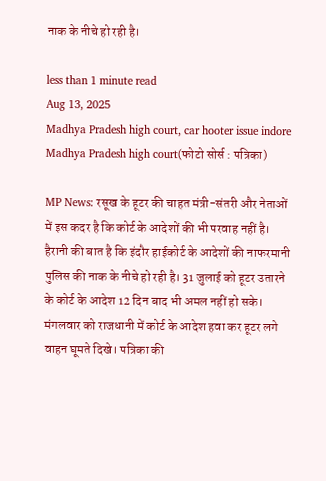नाक के नीचे हो रही है।

less than 1 minute read
Aug 13, 2025
Madhya Pradesh high court, car hooter issue indore
Madhya Pradesh high court(फोटो सोर्स : पत्रिका)

MP News: रसूख के हूटर की चाहत मंत्री-संतरी और नेताओं में इस कदर है कि कोर्ट के आदेशों की भी परवाह नहीं है। हैरानी की बात है कि इंदौर हाईकोर्ट के आदेशों की नाफरमानी पुलिस की नाक के नीचे हो रही है। 31 जुलाई को हूटर उतारने के कोर्ट के आदेश 12 दिन बाद भी अमल नहीं हो सके। मंगलवार को राजधानी में कोर्ट के आदेश हवा कर हूटर लगे वाहन घूमते दिखे। पत्रिका की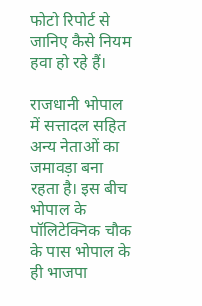फोटो रिपोर्ट से जानिए कैसे नियम हवा हो रहे हैं।

राजधानी भोपाल में सत्तादल सहित अन्य नेताओं का जमावड़ा बना रहता है। इस बीच भोपाल के पॉलिटेक्निक चौक के पास भोपाल के ही भाजपा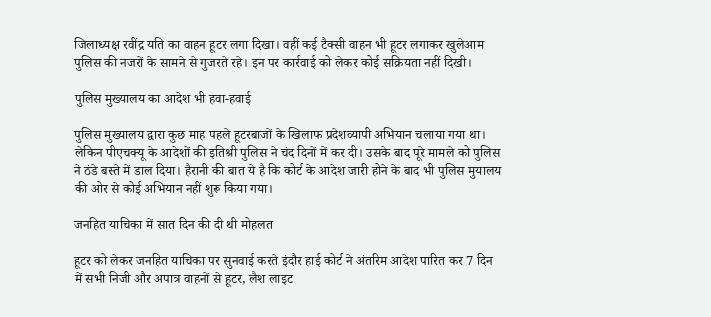जिलाध्यक्ष रवींद्र यति का वाहन हूटर लगा दिखा। वहीं कई टैक्सी वाहन भी हूटर लगाकर खुलेआम पुलिस की नजरों के सामने से गुजरते रहे। इन पर कार्रवाई को लेकर कोई सक्रियता नहीं दिखी।

पुलिस मुख्यालय का आदेश भी हवा-हवाई

पुलिस मुख्यालय द्वारा कुछ माह पहले हूटरबाजों के खिलाफ प्रदेशव्यापी अभियान चलाया गया था। लेकिन पीएचक्यू के आदेशों की इतिश्री पुलिस ने चंद दिनों में कर दी। उसके बाद पूरे मामले को पुलिस ने ठंडे बस्ते में डाल दिया। हैरानी की बात ये है कि कोर्ट के आदेश जारी होने के बाद भी पुलिस मुयालय की ओर से कोई अभियान नहीं शुरू किया गया।

जनहित याचिका में सात दिन की दी थी मोहलत

हूटर को लेकर जनहित याचिका पर सुनवाई करते इंदौर हाई कोर्ट ने अंतरिम आदेश पारित कर 7 दिन में सभी निजी और अपात्र वाहनों से हूटर, लैश लाइट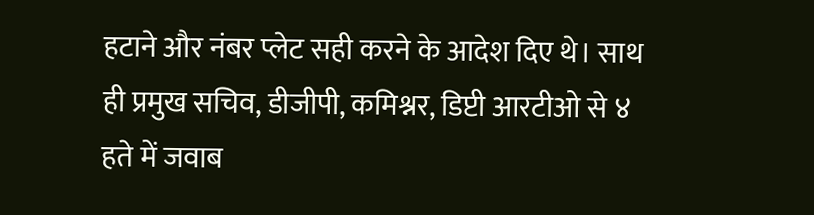हटाने और नंबर प्लेट सही करने के आदेश दिए थे। साथ ही प्रमुख सचिव, डीजीपी, कमिश्नर, डिप्टी आरटीओ से ४ हते में जवाब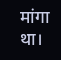मांगा था।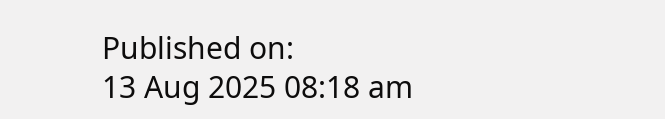Published on:
13 Aug 2025 08:18 am